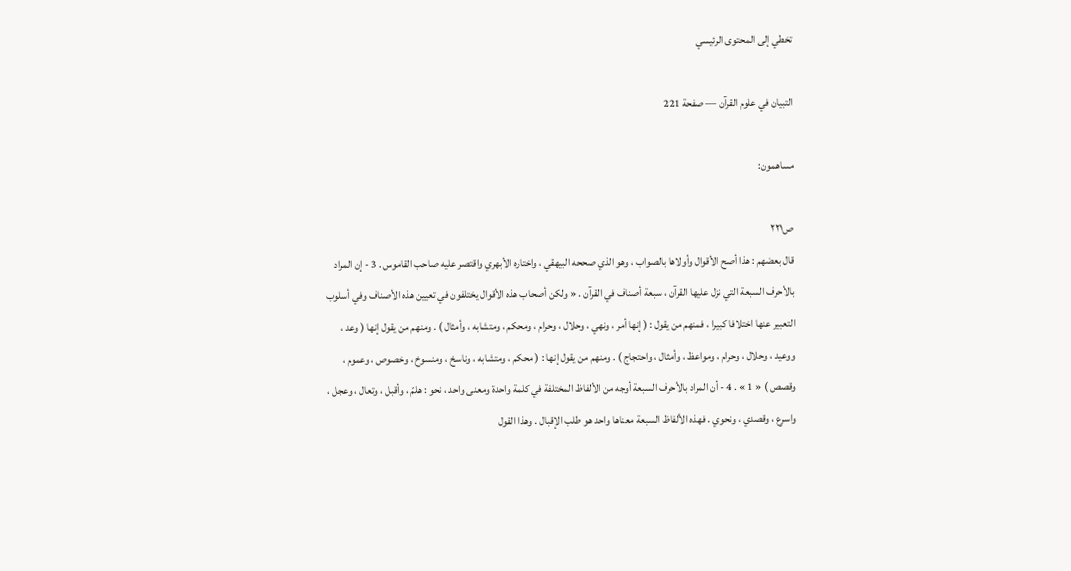تخطي إلى المحتوى الرئيسي

التبيان في علوم القرآن — صفحة 221

مساهمون:

ص٢٢١
قال بعضهم : هذا أصح الأقوال وأولاها بالصواب ، وهو الذي صححه البيهقي ، واختاره الأبهري واقتصر عليه صاحب القاموس . 3 - إن المراد بالأحرف السبعة التي نزل عليها القرآن ، سبعة أصناف في القرآن . « ولكن أصحاب هذه الأقوال يختلفون في تعيين هذه الأصناف وفي أسلوب التعبير عنها اختلافا كبيرا ، فمنهم من يقول : ( إنها أمر ، ونهي ، وحلال ، وحرام ، ومحكم ، ومتشابه ، وأمثال ) . ومنهم من يقول إنها ( وعد ، ووعيد ، وحلال ، وحرام ، ومواعظ ، وأمثال ، واحتجاج ) . ومنهم من يقول إنها : ( محكم ، ومتشابه ، وناسخ ، ومنسوخ ، وخصوص ، وعموم ، وقصص ) « 1 » . 4 - أن المراد بالأحرف السبعة أوجه من الألفاظ المختلفة في كلمة واحدة ومعنى واحد ، نحو : هلمّ ، وأقبل ، وتعال ، وعجل ، واسرع ، وقصدي ، ونحوي . فهذه الألفاظ السبعة معناها واحد هو طلب الإقبال . وهذا القول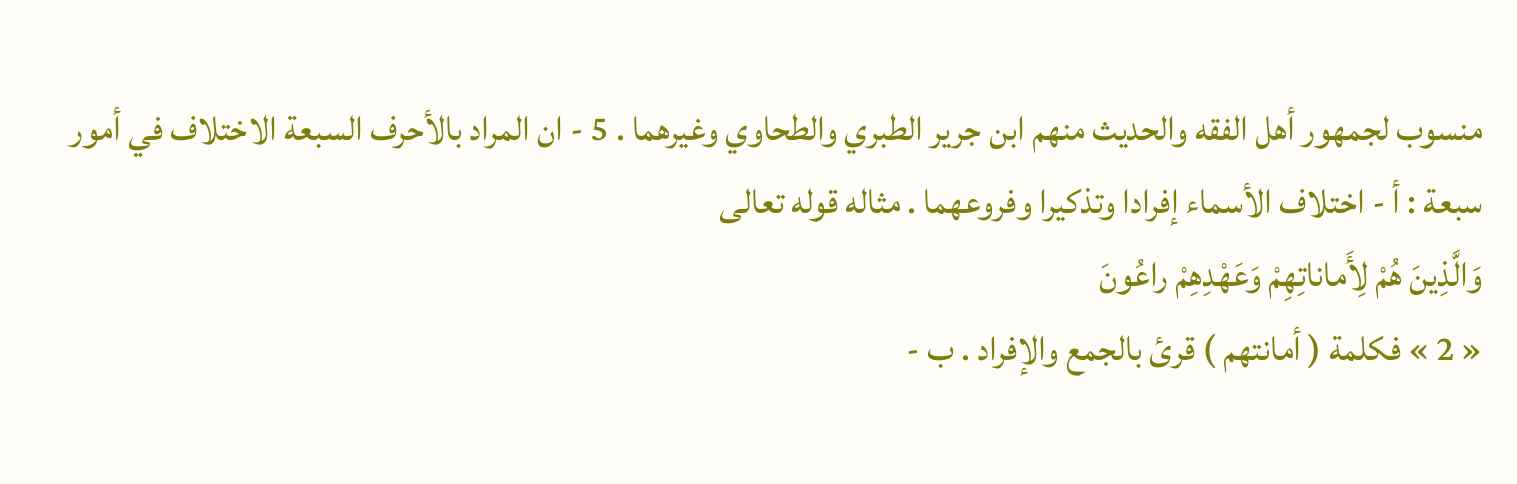منسوب لجمهور أهل الفقه والحديث منهم ابن جرير الطبري والطحاوي وغيرهما . 5 - ان المراد بالأحرف السبعة الاختلاف في أمور سبعة : أ - اختلاف الأسماء إفرادا وتذكيرا وفروعهما . مثاله قوله تعالى
وَالَّذِينَ هُمْ لِأَماناتِهِمْ وَعَهْدِهِمْ راعُونَ
« 2 » فكلمة ( أمانتهم ) قرئ بالجمع والإفراد . ب -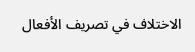الاختلاف في تصريف الأفعال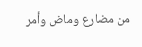من مضارع وماض وأمر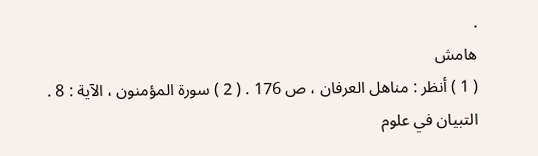.
هامش
( 1 ) أنظر : مناهل العرفان ، ص 176 . ( 2 ) سورة المؤمنون ، الآية : 8 .
التبيان في علوم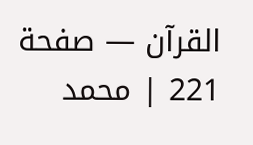القرآن — صفحة 221 | محمد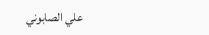علي الصابوني